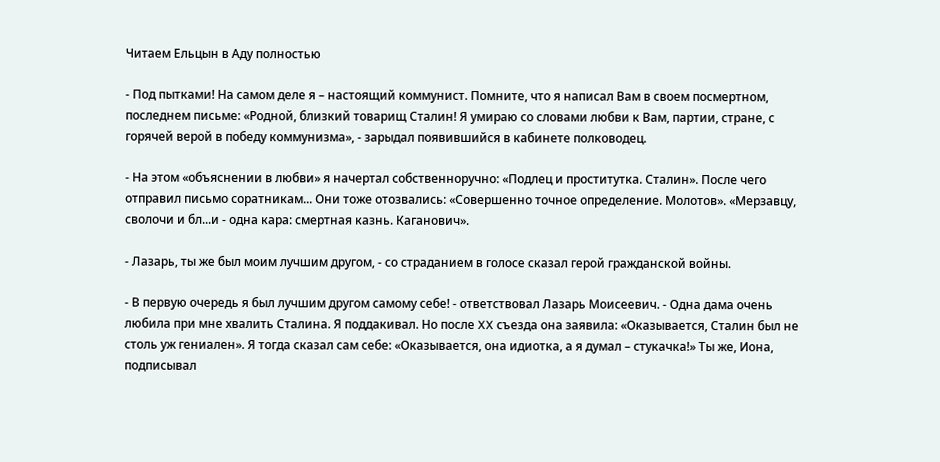Читаем Ельцын в Аду полностью

- Под пытками! На самом деле я – настоящий коммунист. Помните, что я написал Вам в своем посмертном, последнем письме: «Родной, близкий товарищ Сталин! Я умираю со словами любви к Вам, партии, стране, с горячей верой в победу коммунизма», - зарыдал появившийся в кабинете полководец.

- На этом «объяснении в любви» я начертал собственноручно: «Подлец и проститутка. Сталин». После чего отправил письмо соратникам... Они тоже отозвались: «Совершенно точное определение. Молотов». «Мерзавцу, сволочи и бл...и - одна кара: смертная казнь. Каганович».

- Лазарь, ты же был моим лучшим другом, - со страданием в голосе сказал герой гражданской войны.

- В первую очередь я был лучшим другом самому себе! - ответствовал Лазарь Моисеевич. - Одна дама очень любила при мне хвалить Сталина. Я поддакивал. Но после XX съезда она заявила: «Оказывается, Сталин был не столь уж гениален». Я тогда сказал сам себе: «Оказывается, она идиотка, а я думал – стукачка!» Ты же, Иона, подписывал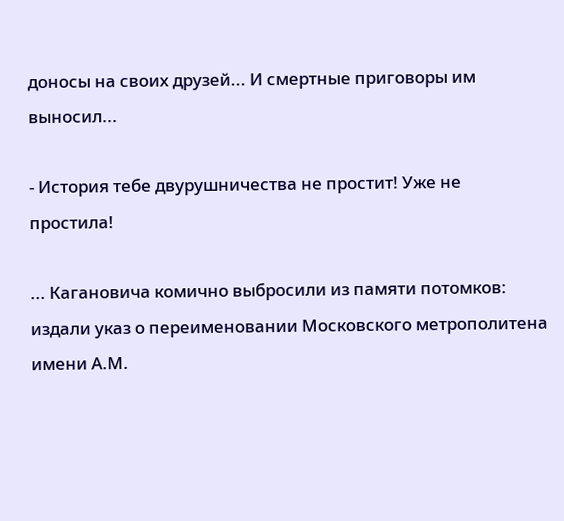доносы на своих друзей... И смертные приговоры им выносил...

- История тебе двурушничества не простит! Уже не простила!

... Кагановича комично выбросили из памяти потомков: издали указ о переименовании Московского метрополитена имени А.М.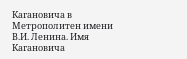Кагановича в Метрополитен имени В.И. Ленина. Имя Кагановича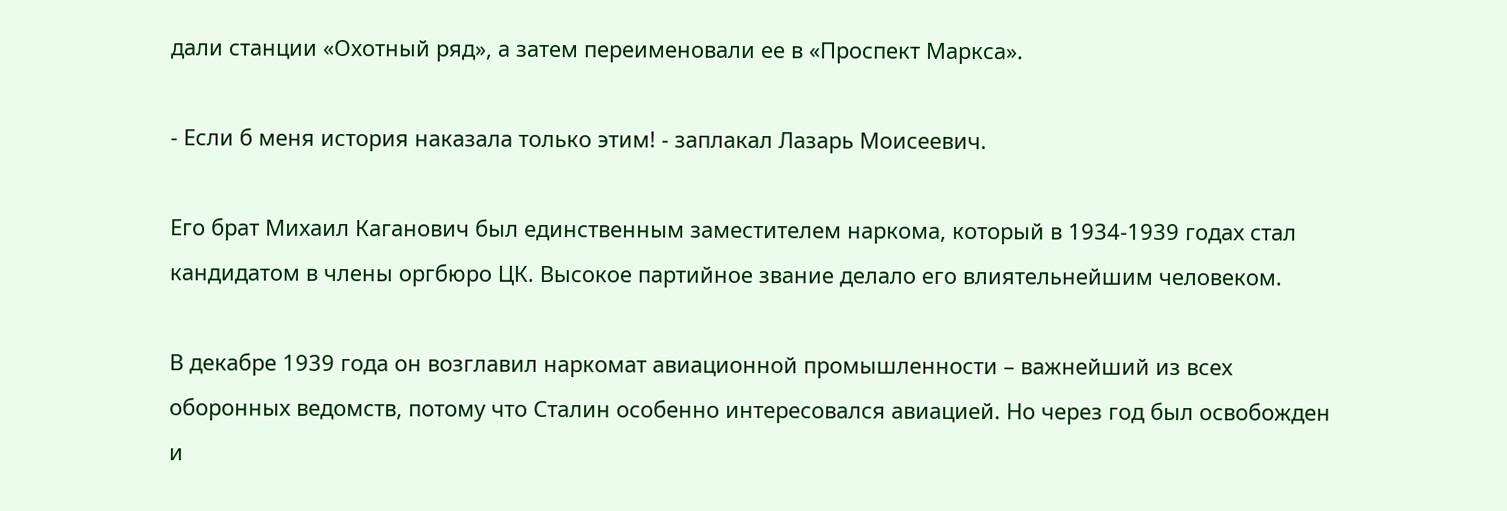дали станции «Охотный ряд», а затем переименовали ее в «Проспект Маркса».

- Если б меня история наказала только этим! - заплакал Лазарь Моисеевич.

Его брат Михаил Каганович был единственным заместителем наркома, который в 1934-1939 годах стал кандидатом в члены оргбюро ЦК. Высокое партийное звание делало его влиятельнейшим человеком.

В декабре 1939 года он возглавил наркомат авиационной промышленности – важнейший из всех оборонных ведомств, потому что Сталин особенно интересовался авиацией. Но через год был освобожден и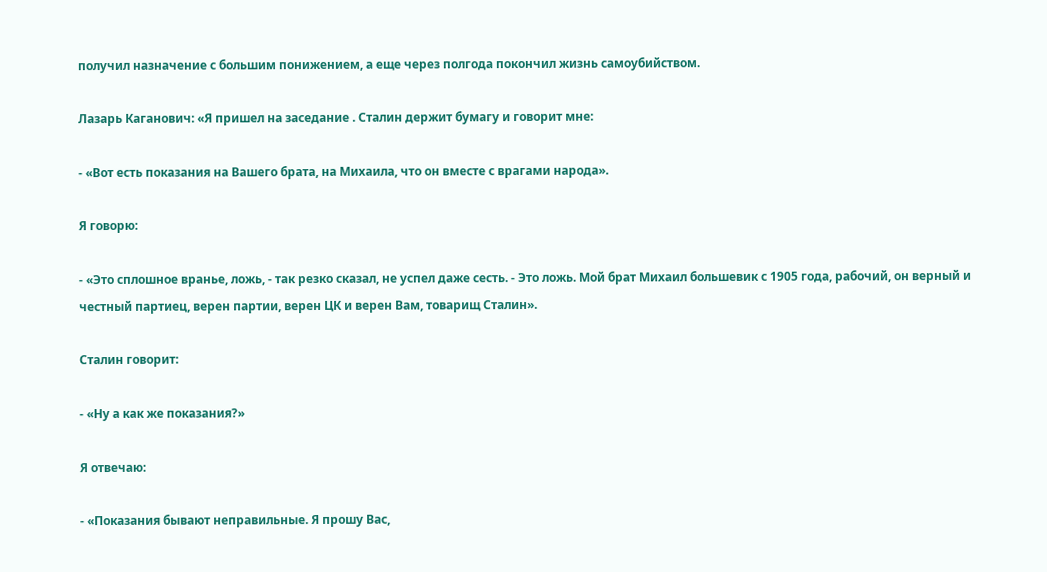получил назначение с большим понижением, а еще через полгода покончил жизнь самоубийством.

Лазарь Каганович: «Я пришел на заседание . Сталин держит бумагу и говорит мне:

- «Вот есть показания на Вашего брата, на Михаила, что он вместе с врагами народа».

Я говорю:

- «Это сплошное вранье, ложь, - так резко сказал, не успел даже сесть. - Это ложь. Мой брат Михаил большевик с 1905 года, рабочий, он верный и честный партиец, верен партии, верен ЦК и верен Вам, товарищ Сталин».

Сталин говорит:

- «Ну а как же показания?»

Я отвечаю:

- «Показания бывают неправильные. Я прошу Вас,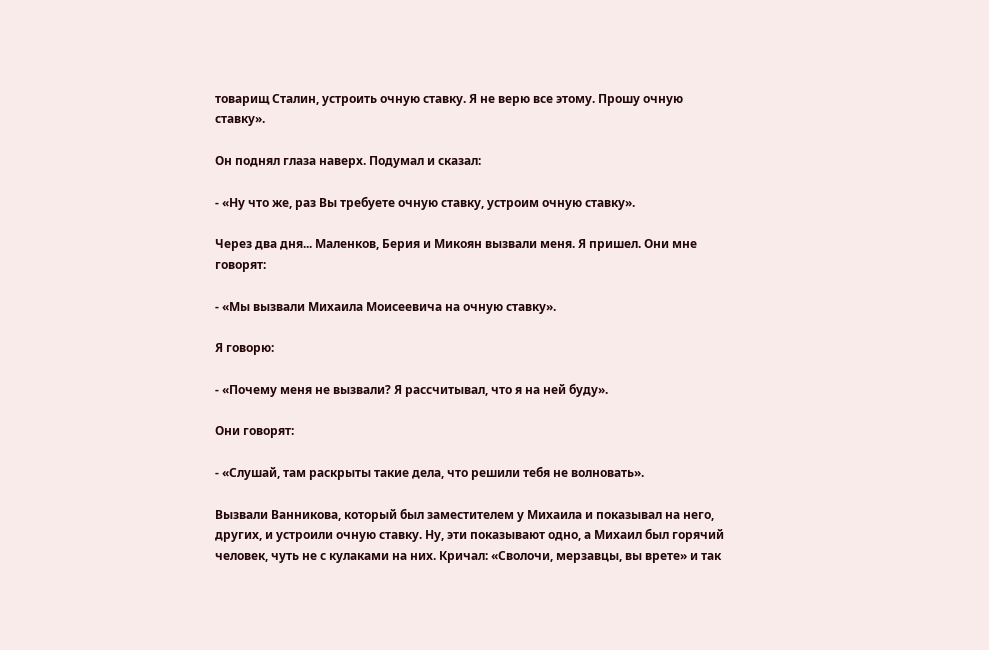товарищ Сталин, устроить очную ставку. Я не верю все этому. Прошу очную ставку».

Он поднял глаза наверх. Подумал и сказал:

- «Ну что же, раз Вы требуете очную ставку, устроим очную ставку».

Через два дня... Маленков, Берия и Микоян вызвали меня. Я пришел. Они мне говорят:

- «Мы вызвали Михаила Моисеевича на очную ставку».

Я говорю:

- «Почему меня не вызвали? Я рассчитывал, что я на ней буду».

Они говорят:

- «Слушай, там раскрыты такие дела, что решили тебя не волновать».

Вызвали Ванникова, который был заместителем у Михаила и показывал на него, других, и устроили очную ставку. Ну, эти показывают одно, а Михаил был горячий человек, чуть не с кулаками на них. Кричал: «Сволочи, мерзавцы, вы врете» и так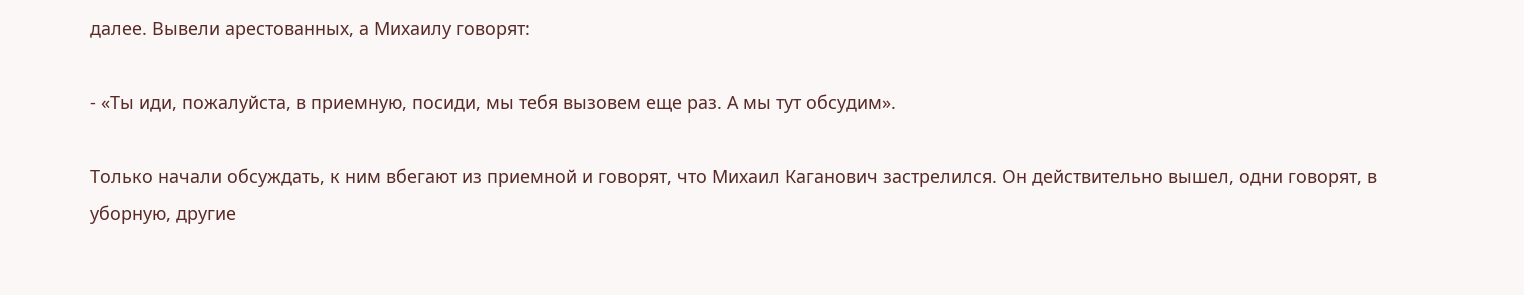далее. Вывели арестованных, а Михаилу говорят:

- «Ты иди, пожалуйста, в приемную, посиди, мы тебя вызовем еще раз. А мы тут обсудим».

Только начали обсуждать, к ним вбегают из приемной и говорят, что Михаил Каганович застрелился. Он действительно вышел, одни говорят, в уборную, другие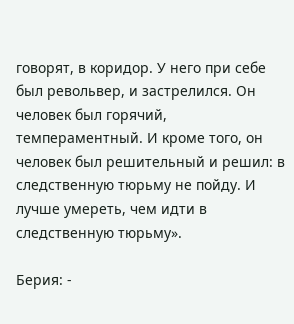говорят, в коридор. У него при себе был револьвер, и застрелился. Он человек был горячий, темпераментный. И кроме того, он человек был решительный и решил: в следственную тюрьму не пойду. И лучше умереть, чем идти в следственную тюрьму».

Берия: -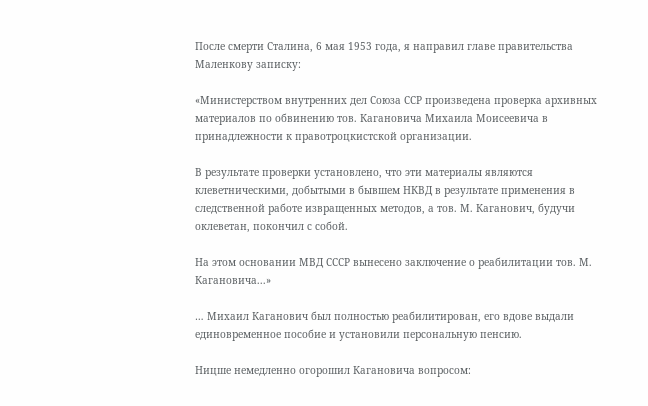После смерти Сталина, 6 мая 1953 года, я направил главе правительства Маленкову записку:

«Министерством внутренних дел Союза ССР произведена проверка архивных материалов по обвинению тов. Кагановича Михаила Моисеевича в принадлежности к правотроцкистской организации.

В результате проверки установлено, что эти материалы являются клеветническими, добытыми в бывшем НКВД в результате применения в следственной работе извращенных методов, а тов. М. Каганович, будучи оклеветан, покончил с собой.

На этом основании МВД СССР вынесено заключение о реабилитации тов. М. Кагановича...»

… Михаил Каганович был полностью реабилитирован, его вдове выдали единовременное пособие и установили персональную пенсию.

Ницше немедленно огорошил Кагановича вопросом: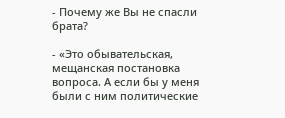- Почему же Вы не спасли брата?

- «Это обывательская, мещанская постановка вопроса. А если бы у меня были с ним политические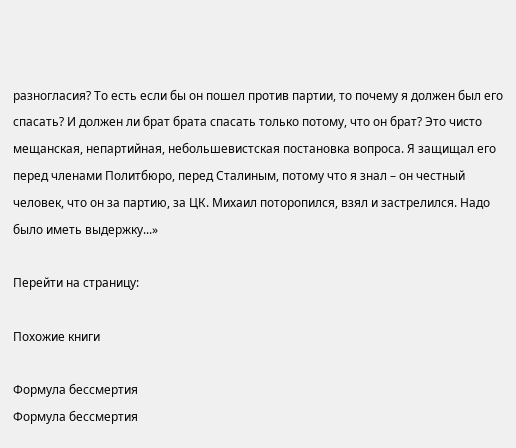разногласия? То есть если бы он пошел против партии, то почему я должен был его спасать? И должен ли брат брата спасать только потому, что он брат? Это чисто мещанская, непартийная, небольшевистская постановка вопроса. Я защищал его перед членами Политбюро, перед Сталиным, потому что я знал – он честный человек, что он за партию, за ЦК. Михаил поторопился, взял и застрелился. Надо было иметь выдержку...»

Перейти на страницу:

Похожие книги

Формула бессмертия
Формула бессмертия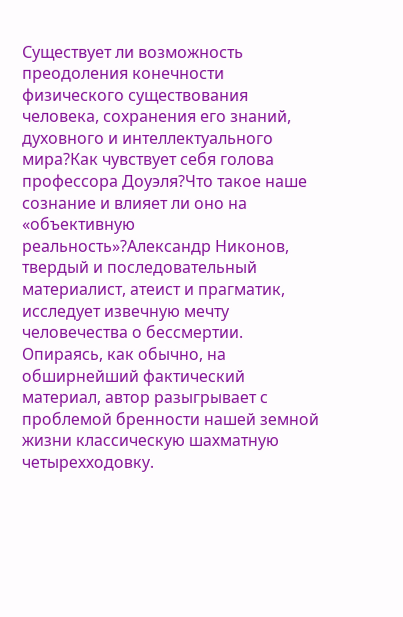Существует ли возможность преодоления конечности физического существования человека, сохранения его знаний, духовного и интеллектуального мира?Как чувствует себя голова профессора Доуэля?Что такое наше сознание и влияет ли оно на «объективную реальность»?Александр Никонов, твердый и последовательный материалист, атеист и прагматик, исследует извечную мечту человечества о бессмертии. Опираясь, как обычно, на обширнейший фактический материал, автор разыгрывает с проблемой бренности нашей земной жизни классическую шахматную четырехходовку.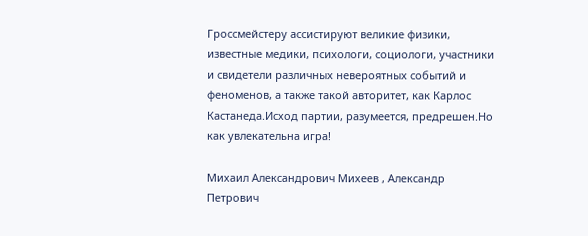Гроссмейстеру ассистируют великие физики, известные медики, психологи, социологи, участники и свидетели различных невероятных событий и феноменов, а также такой авторитет, как Карлос Кастанеда.Исход партии, разумеется, предрешен.Но как увлекательна игра!

Михаил Александрович Михеев , Александр Петрович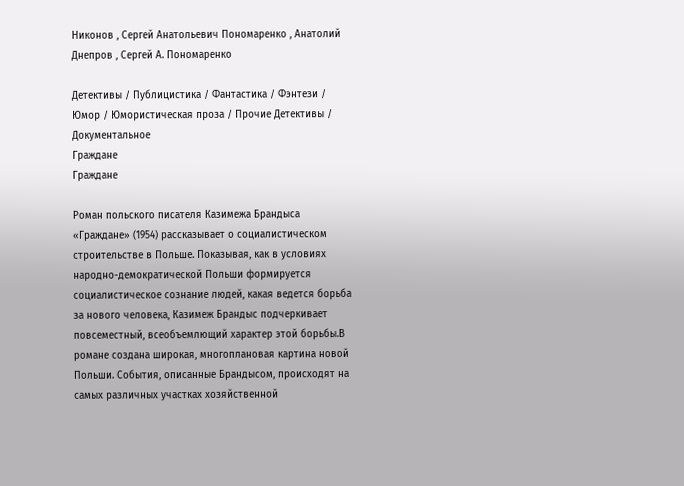Никонов , Сергей Анатольевич Пономаренко , Анатолий Днепров , Сергей А. Пономаренко

Детективы / Публицистика / Фантастика / Фэнтези / Юмор / Юмористическая проза / Прочие Детективы / Документальное
Граждане
Граждане

Роман польского писателя Казимежа Брандыса «Граждане» (1954) рассказывает о социалистическом строительстве в Польше. Показывая, как в условиях народно-демократической Польши формируется социалистическое сознание людей, какая ведется борьба за нового человека, Казимеж Брандыс подчеркивает повсеместный, всеобъемлющий характер этой борьбы.В романе создана широкая, многоплановая картина новой Польши. События, описанные Брандысом, происходят на самых различных участках хозяйственной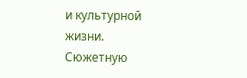и культурной жизни. Сюжетную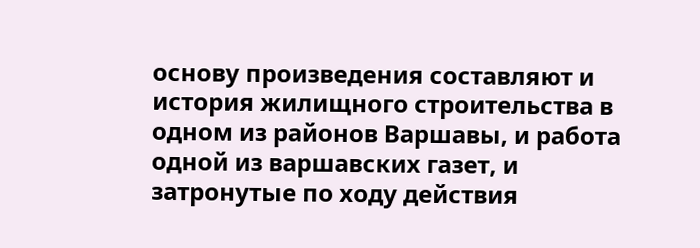основу произведения составляют и история жилищного строительства в одном из районов Варшавы, и работа одной из варшавских газет, и затронутые по ходу действия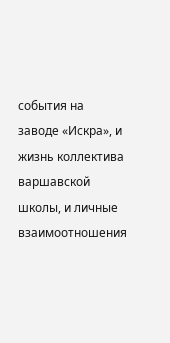события на заводе «Искра», и жизнь коллектива варшавской школы, и личные взаимоотношения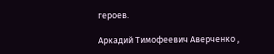героев.

Аркадий Тимофеевич Аверченко ,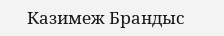Казимеж Брандыс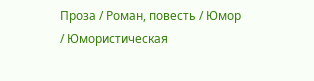Проза / Роман, повесть / Юмор / Юмористическая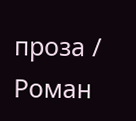проза / Роман